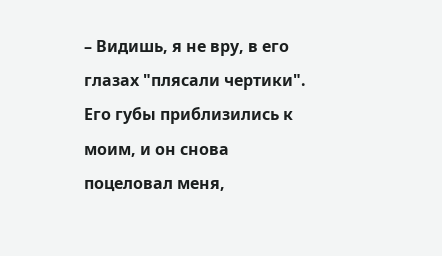– Видишь, я не вру, в его глазах "плясали чертики". Его губы приблизились к моим, и он снова поцеловал меня,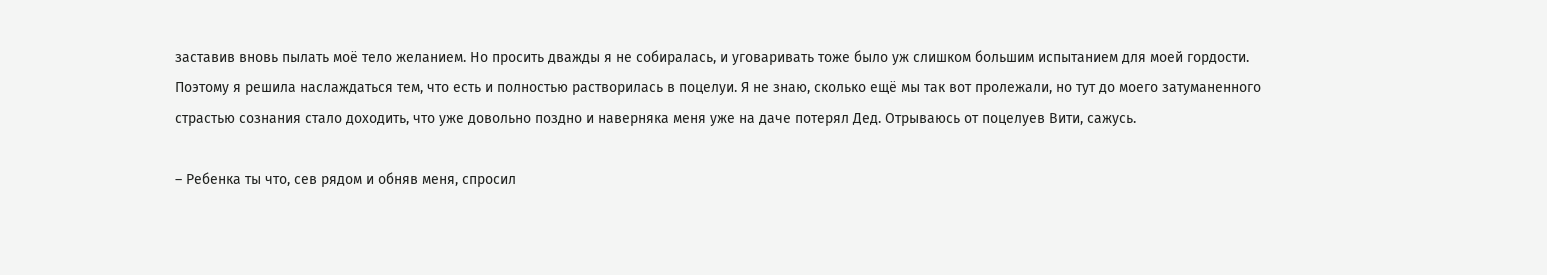заставив вновь пылать моё тело желанием. Но просить дважды я не собиралась, и уговаривать тоже было уж слишком большим испытанием для моей гордости. Поэтому я решила наслаждаться тем, что есть и полностью растворилась в поцелуи. Я не знаю, сколько ещё мы так вот пролежали, но тут до моего затуманенного страстью сознания стало доходить, что уже довольно поздно и наверняка меня уже на даче потерял Дед. Отрываюсь от поцелуев Вити, сажусь.

– Ребенка ты что, сев рядом и обняв меня, спросил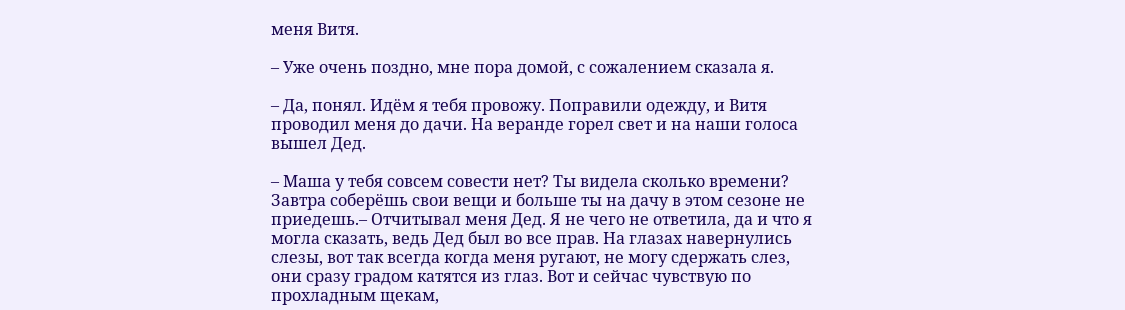меня Витя.

– Уже очень поздно, мне пора домой, с сожалением сказала я.

– Да, понял. Идём я тебя провожу. Поправили одежду, и Витя проводил меня до дачи. На веранде горел свет и на наши голоса вышел Дед.

– Маша у тебя совсем совести нет? Ты видела сколько времени? Завтра соберёшь свои вещи и больше ты на дачу в этом сезоне не приедешь.– Отчитывал меня Дед. Я не чего не ответила, да и что я могла сказать, ведь Дед был во все прав. На глазах навернулись слезы, вот так всегда когда меня ругают, не могу сдержать слез, они сразу градом катятся из глаз. Вот и сейчас чувствую по прохладным щекам,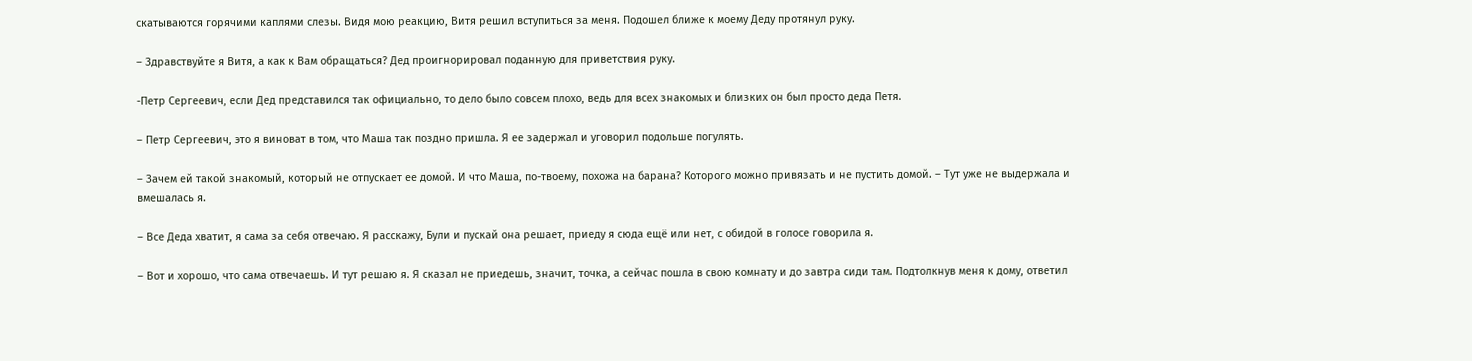скатываются горячими каплями слезы. Видя мою реакцию, Витя решил вступиться за меня. Подошел ближе к моему Деду протянул руку.

– Здравствуйте я Витя, а как к Вам обращаться? Дед проигнорировал поданную для приветствия руку.

-Петр Сергеевич‚ если Дед представился так официально, то дело было совсем плохо, ведь для всех знакомых и близких он был просто деда Петя.

– Петр Сергеевич, это я виноват в том, что Маша так поздно пришла. Я ее задержал и уговорил подольше погулять.

– Зачем ей такой знакомый, который не отпускает ее домой. И что Маша, по-твоему, похожа на барана? Которого можно привязать и не пустить домой. – Тут уже не выдержала и вмешалась я.

– Все Деда хватит, я сама за себя отвечаю. Я расскажу, Були и пускай она решает, приеду я сюда ещё или нет‚ с обидой в голосе говорила я.

– Вот и хорошо, что сама отвечаешь. И тут решаю я. Я сказал не приедешь, значит, точка, а сейчас пошла в свою комнату и до завтра сиди там. Подтолкнув меня к дому, ответил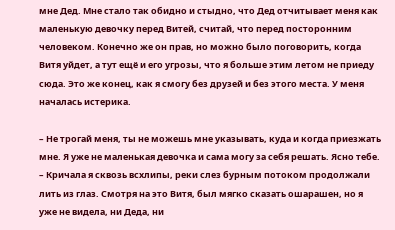мне Дед. Мне стало так обидно и стыдно, что Дед отчитывает меня как маленькую девочку перед Витей, считай, что перед посторонним человеком. Конечно же он прав, но можно было поговорить, когда Витя уйдет, а тут ещё и его угрозы, что я больше этим летом не приеду сюда. Это же конец, как я смогу без друзей и без этого места. У меня началась истерика.

– Не трогай меня, ты не можешь мне указывать, куда и когда приезжать мне. Я уже не маленькая девочка и сама могу за себя решать. Ясно тебе. – Кричала я сквозь всхлипы, реки слез бурным потоком продолжали лить из глаз. Смотря на это Витя, был мягко сказать ошарашен, но я уже не видела, ни Деда, ни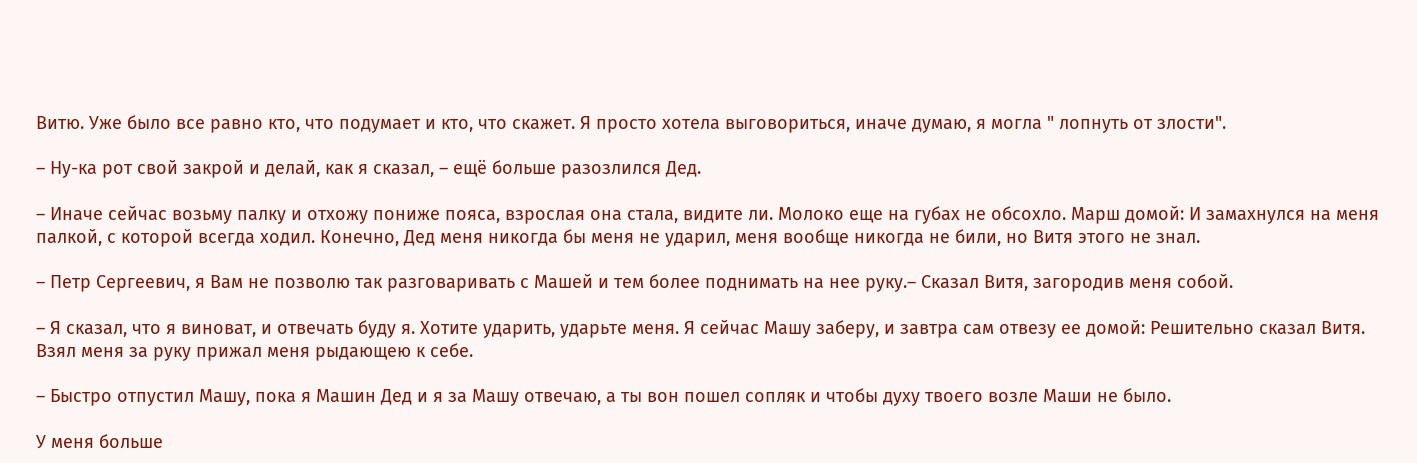Витю. Уже было все равно кто, что подумает и кто, что скажет. Я просто хотела выговориться, иначе думаю, я могла " лопнуть от злости".

– Ну-ка рот свой закрой и делай, как я сказал, – ещё больше разозлился Дед.

– Иначе сейчас возьму палку и отхожу пониже пояса, взрослая она стала, видите ли. Молоко еще на губах не обсохло. Марш домой: И замахнулся на меня палкой, с которой всегда ходил. Конечно, Дед меня никогда бы меня не ударил, меня вообще никогда не били, но Витя этого не знал.

– Петр Сергеевич, я Вам не позволю так разговаривать с Машей и тем более поднимать на нее руку.– Сказал Витя, загородив меня собой.

– Я сказал, что я виноват, и отвечать буду я. Хотите ударить, ударьте меня. Я сейчас Машу заберу, и завтра сам отвезу ее домой: Решительно сказал Витя. Взял меня за руку прижал меня рыдающею к себе.

– Быстро отпустил Машу, пока я Машин Дед и я за Машу отвечаю, а ты вон пошел сопляк и чтобы духу твоего возле Маши не было.

У меня больше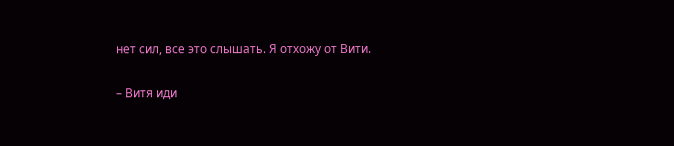нет сил, все это слышать. Я отхожу от Вити.

– Витя иди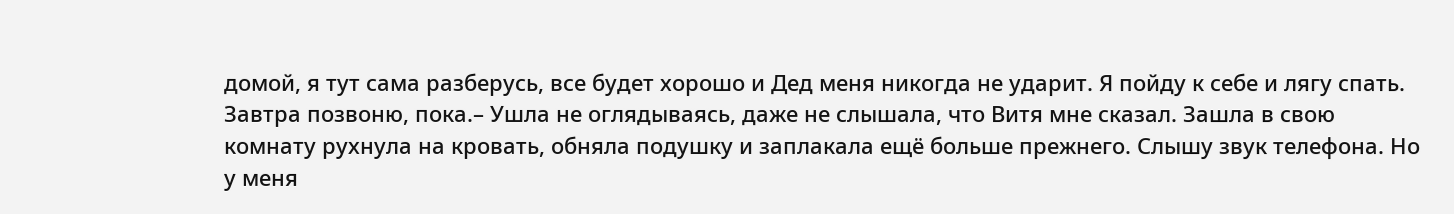домой, я тут сама разберусь, все будет хорошо и Дед меня никогда не ударит. Я пойду к себе и лягу спать. Завтра позвоню, пока.– Ушла не оглядываясь, даже не слышала, что Витя мне сказал. Зашла в свою комнату рухнула на кровать, обняла подушку и заплакала ещё больше прежнего. Слышу звук телефона. Но у меня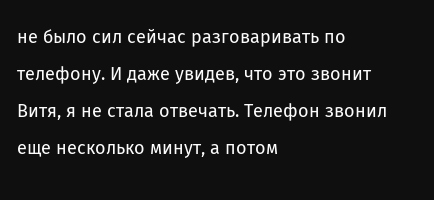не было сил сейчас разговаривать по телефону. И даже увидев, что это звонит Витя, я не стала отвечать. Телефон звонил еще несколько минут, а потом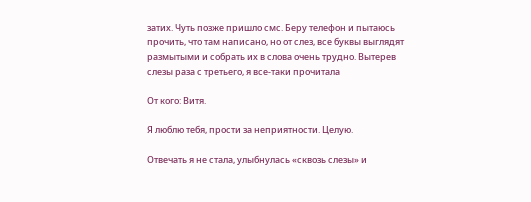затих. Чуть позже пришло смс. Беру телефон и пытаюсь прочить, что там написано, но от слез, все буквы выглядят размытыми и собрать их в слова очень трудно. Вытерев слезы раза с третьего, я все-таки прочитала

От кого: Витя.

Я люблю тебя, прости за неприятности. Целую.

Отвечать я не стала, улыбнулась «сквозь слезы» и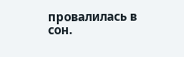провалилась в сон.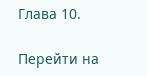Глава 10.

Перейти на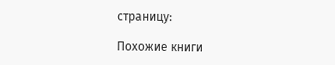страницу:

Похожие книги